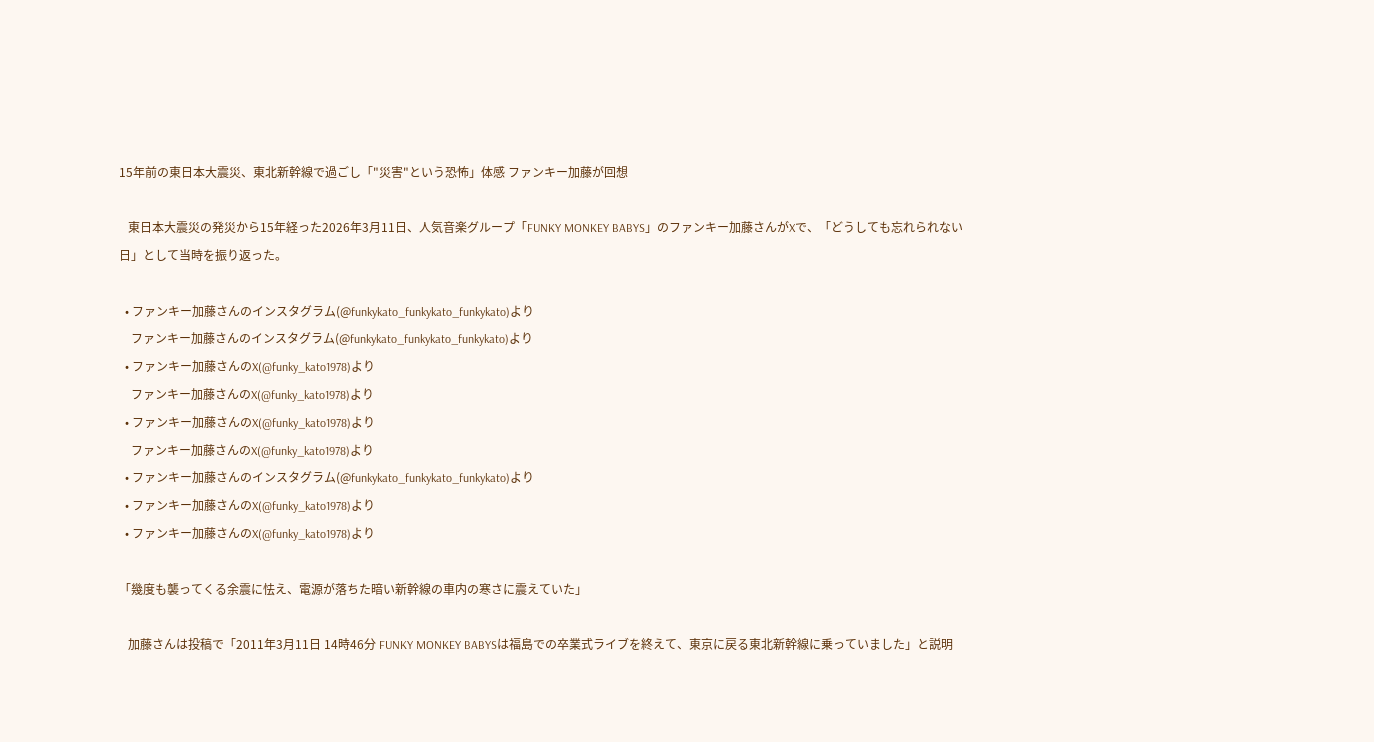15年前の東日本大震災、東北新幹線で過ごし「"災害"という恐怖」体感 ファンキー加藤が回想

   東日本大震災の発災から15年経った2026年3月11日、人気音楽グループ「FUNKY MONKEY BABYS」のファンキー加藤さんがXで、「どうしても忘れられない日」として当時を振り返った。

  • ファンキー加藤さんのインスタグラム(@funkykato_funkykato_funkykato)より
    ファンキー加藤さんのインスタグラム(@funkykato_funkykato_funkykato)より
  • ファンキー加藤さんのX(@funky_kato1978)より
    ファンキー加藤さんのX(@funky_kato1978)より
  • ファンキー加藤さんのX(@funky_kato1978)より
    ファンキー加藤さんのX(@funky_kato1978)より
  • ファンキー加藤さんのインスタグラム(@funkykato_funkykato_funkykato)より
  • ファンキー加藤さんのX(@funky_kato1978)より
  • ファンキー加藤さんのX(@funky_kato1978)より

「幾度も襲ってくる余震に怯え、電源が落ちた暗い新幹線の車内の寒さに震えていた」

   加藤さんは投稿で「2011年3月11日 14時46分 FUNKY MONKEY BABYSは福島での卒業式ライブを終えて、東京に戻る東北新幹線に乗っていました」と説明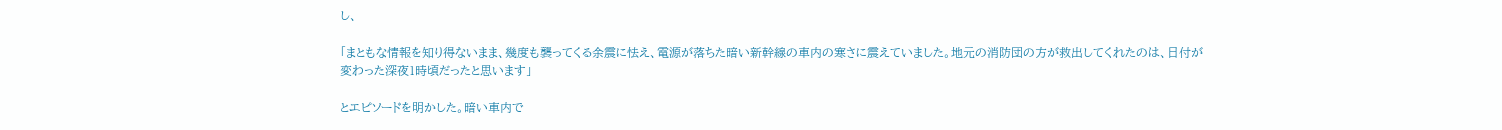し、

「まともな情報を知り得ないまま、幾度も襲ってくる余震に怯え、電源が落ちた暗い新幹線の車内の寒さに震えていました。地元の消防団の方が救出してくれたのは、日付が変わった深夜1時頃だったと思います」

とエピソードを明かした。暗い車内で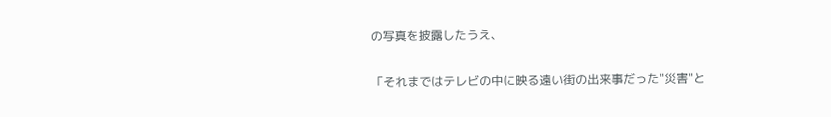の写真を披露したうえ、

「それまではテレビの中に映る遠い街の出来事だった"災害"と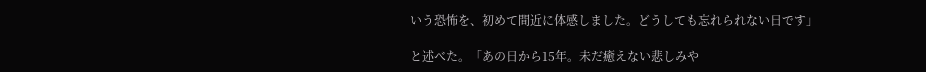いう恐怖を、初めて間近に体感しました。どうしても忘れられない日です」

と述べた。「あの日から15年。未だ癒えない悲しみや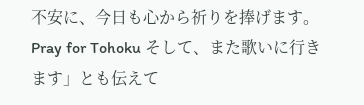不安に、今日も心から祈りを捧げます。Pray for Tohoku そして、また歌いに行きます」とも伝えて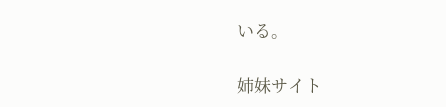いる。

姉妹サイト